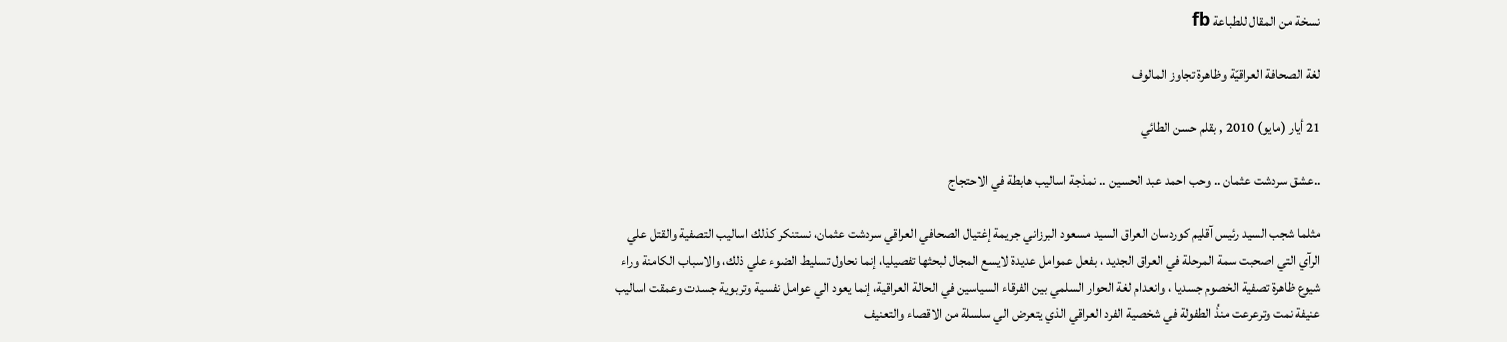نسخة من المقال للطباعة fb

لغة الصحافة العراقيّة وظاهرة تجاوز المالوف

21 أيار (مايو) 2010 , بقلم حسن الطائي

..عشق سردشت عثمان .. وحب احمد عبد الحسين .. نمذجة اساليب هابطة في الاحتجاج

مثلما شجب السيد رئيس آقليم كوردسان العراق السيد مسعود البرزاني جريمة إغتيال الصحافي العراقي سردشت عثمان، نستنكر كذلك اساليب التصفية والقتل علي الرآي التي اصحبت سمة المرحلة في العراق الجديد ، بفعل عموامل عديدة لايسع المجال لبحثها تفصيليا، إنما نحاول تسليط الضوء علي ذلك، والاسباب الكامنة وراء شيوع ظاهرة تصفية الخصوم جسديا ، وانعدام لغة الحوار السلمي بين الفرقاء السياسين في الحالة العراقية، إنما يعود الي عوامل نفسية وتربوية جسدت وعمقت اساليب عنيفة نمت وترعرعت منذُ الطفولة في شخصية الفرد العراقي الذي يتعرض الي سلسلة من الاقصاء والتعنيف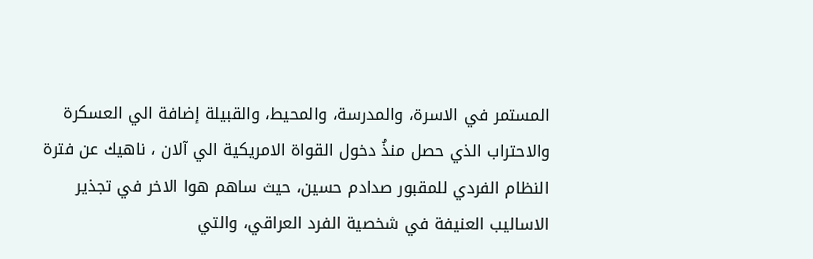المستمر في الاسرة، والمدرسة، والمحيط، والقبيلة إضافة الي العسكرة والاحتراب الذي حصل منذُ دخول القواة الامريكية الي آلان ، ناهيك عن فترة النظام الفردي للمقبور صدادم حسين، حيث ساهم هوا الاخر في تجذير الاساليب العنيفة في شخصية الفرد العراقي، والتي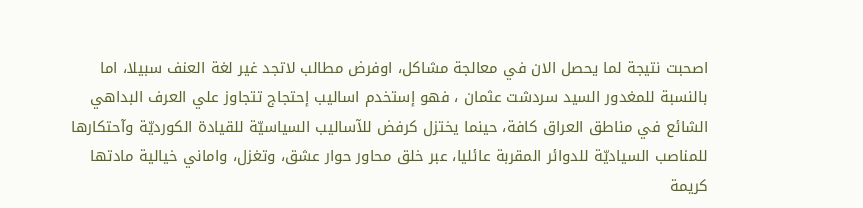اصحبت نتيجة لما يحصل الان في معالجة مشاكل، اوفرض مطالب لاتجد غير لغة العنف سبيلا، اما بالنسبة للمغدور السيد سردشت عثمان ، فهو إستخدم اساليب إحتجاج تتجاوز علي العرف البداهي الشائع في مناطق العراق كافة، حينما يختزل كرفض للآساليب السياسيّة للقيادة الكورديّة وآحتكارها للمناصب السياديّة للدوائر المقربة عائليا، عبر خلق محاور حوار عشق، وتغزل، واماني خيالية مادتها كريمة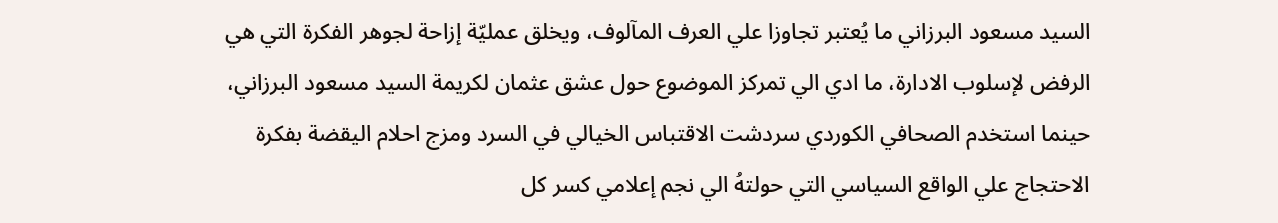السيد مسعود البرزاني ما يُعتبر تجاوزا علي العرف المآلوف، ويخلق عمليّة إزاحة لجوهر الفكرة التي هي الرفض لإسلوب الادارة، ما ادي الي تمركز الموضوع حول عشق عثمان لكريمة السيد مسعود البرزاني، حينما استخدم الصحافي الكوردي سردشت الاقتباس الخيالي في السرد ومزج احلام اليقضة بفكرة الاحتجاج علي الواقع السياسي التي حولتهُ الي نجم إعلامي كسر كل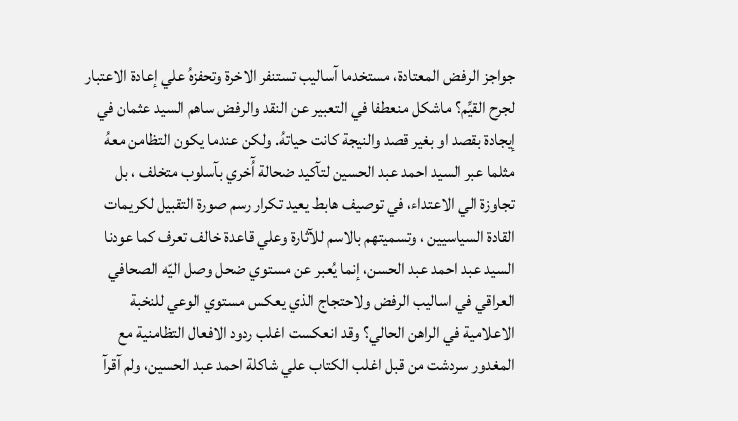جواجز الرفض المعتادة، مستخدما آساليب تستنفر الاخرة وتحفزهُ علي إعادة الاعتبار لجرح القيِّم؟ ماشكل منعطفا في التعبير عن النقد والرفض ساهم السيد عثمان في إيجادة بقصد او بغير قصد والنيجة كانت حياتهُ. ولكن عندما يكون التظامن معهُ مثلما عبر السيد احمد عبد الحسين لتآكيد ضحالة آُخري بآسلوب متخلف ، بل تجاوزة الي الاعتداء، في توصيف هابط يعيد تكرار رسم صورة التقبيل لكريمات القادة السياسيين ، وتسميتهم بالاسم للآثارة وعلي قاعدة خالف تعرف كما عودنا السيد عبد احمد عبد الحسن، إنما يُعبر عن مستوي ضحل وصل اليّه الصحافي العراقي في اساليب الرفض ولاحتجاج الذي يعكس مستوي الوعي للنخبة الاعلامية في الراهن الحالي؟ وقد انعكست اغلب ردود الافعال التظامنية مع المغدور سردشت من قبل اغلب الكتاب علي شاكلة احمد عبد الحسين، ولم آقرآ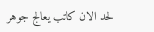لحد الان كاتب يعالج جوهر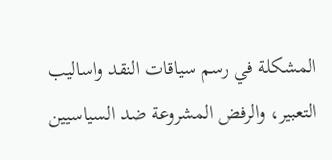المشكلة في رسم سياقات النقد واساليب التعبير، والرفض المشروعة ضد السياسيين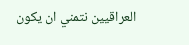العراقيين نتمني ان يكون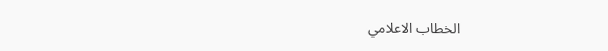الخطاب الاعلامي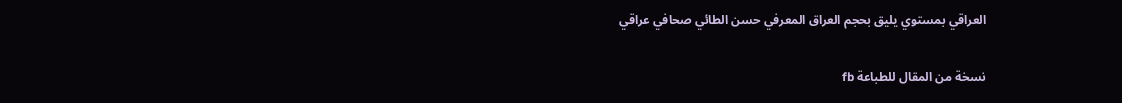العراقي بمستوي يليق بحجم العراق المعرفي حسن الطائي صحافي عراقي

نسخة من المقال للطباعة fb